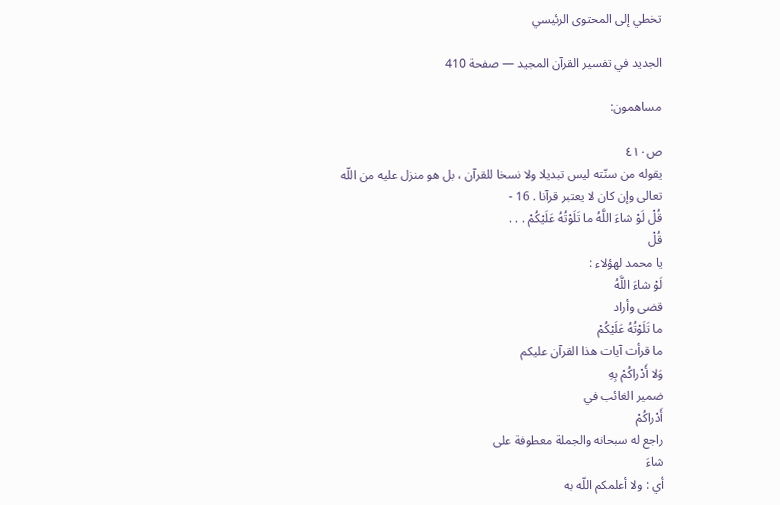تخطي إلى المحتوى الرئيسي

الجديد في تفسير القرآن المجيد — صفحة 410

مساهمون:

ص٤١٠
يقوله من سنّته ليس تبديلا ولا نسخا للقرآن ، بل هو منزل عليه من اللّه تعالى وإن كان لا يعتبر قرآنا . 16 -
قُلْ لَوْ شاءَ اللَّهُ ما تَلَوْتُهُ عَلَيْكُمْ . . .
قُلْ
يا محمد لهؤلاء :
لَوْ شاءَ اللَّهُ
قضى وأراد
ما تَلَوْتُهُ عَلَيْكُمْ
ما قرأت آيات هذا القرآن عليكم
وَلا أَدْراكُمْ بِهِ
ضمير الغائب في
أَدْراكُمْ
راجع له سبحانه والجملة معطوفة على
شاءَ
أي : ولا أعلمكم اللّه به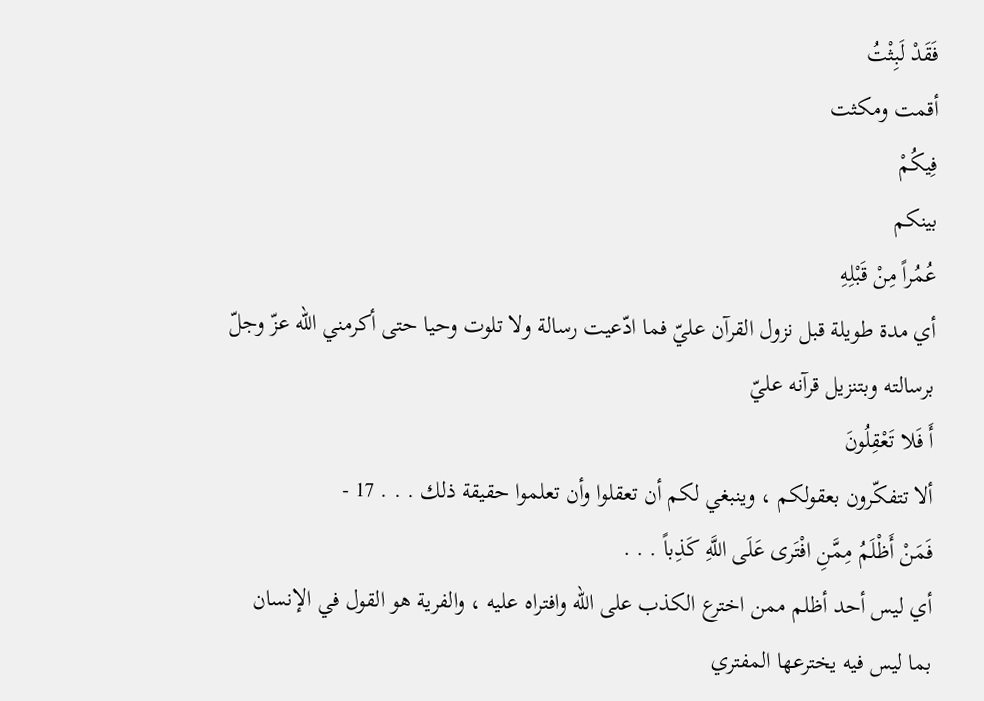فَقَدْ لَبِثْتُ
أقمت ومكثت
فِيكُمْ
بينكم
عُمُراً مِنْ قَبْلِهِ
أي مدة طويلة قبل نزول القرآن عليّ فما ادّعيت رسالة ولا تلوت وحيا حتى أكرمني اللّه عزّ وجلّ برسالته وبتنزيل قرآنه عليّ
أَ فَلا تَعْقِلُونَ
ألا تتفكّرون بعقولكم ، وينبغي لكم أن تعقلوا وأن تعلموا حقيقة ذلك . . . 17 -
فَمَنْ أَظْلَمُ مِمَّنِ افْتَرى عَلَى اللَّهِ كَذِباً . . .
أي ليس أحد أظلم ممن اخترع الكذب على اللّه وافتراه عليه ، والفرية هو القول في الإنسان بما ليس فيه يخترعها المفتري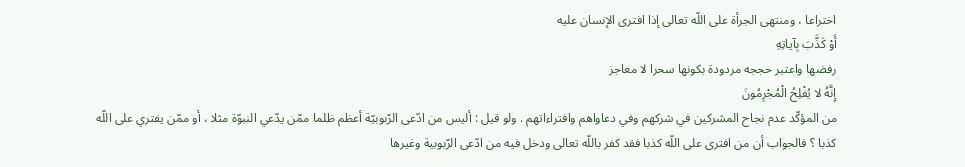اختراعا ، ومنتهى الجرأة على اللّه تعالى إذا افترى الإنسان عليه
أَوْ كَذَّبَ بِآياتِهِ
رفضها واعتبر حججه مردودة بكونها سحرا لا معاجز
إِنَّهُ لا يُفْلِحُ الْمُجْرِمُونَ
من المؤكّد عدم نجاح المشركين في شركهم وفي دعاواهم وافتراءاتهم . ولو قيل : أليس من ادّعى الرّبوبيّة أعظم ظلما ممّن يدّعي النبوّة مثلا ، أو ممّن يفتري على اللّه كذبا ؟ فالجواب أن من افترى على اللّه كذبا فقد كفر باللّه تعالى ودخل فيه من ادّعى الرّبوبية وغيرها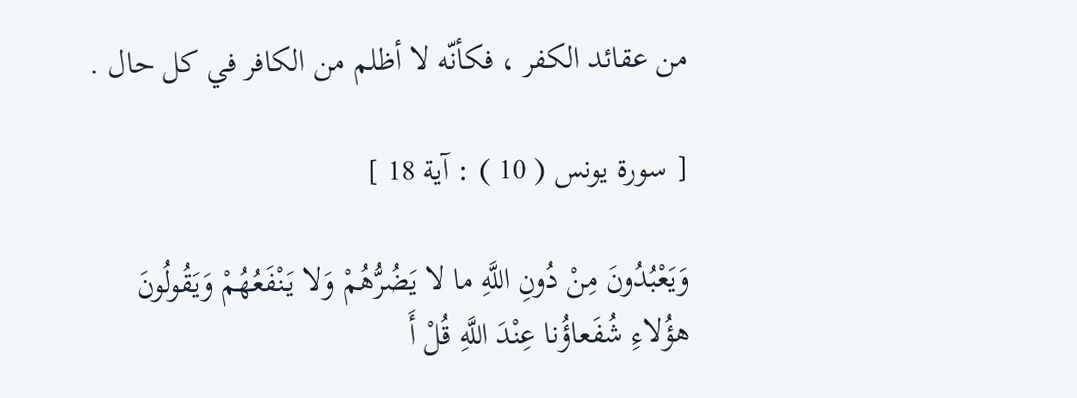من عقائد الكفر ، فكأنّه لا أظلم من الكافر في كل حال .

[ سورة يونس ( 10 ) : آية 18 ]

وَيَعْبُدُونَ مِنْ دُونِ اللَّهِ ما لا يَضُرُّهُمْ وَلا يَنْفَعُهُمْ وَيَقُولُونَ هؤُلاءِ شُفَعاؤُنا عِنْدَ اللَّهِ قُلْ أَ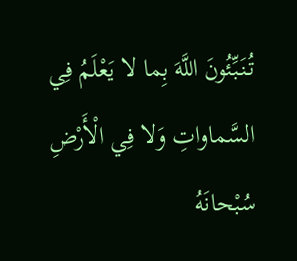تُنَبِّئُونَ اللَّهَ بِما لا يَعْلَمُ فِي السَّماواتِ وَلا فِي الْأَرْضِ سُبْحانَهُ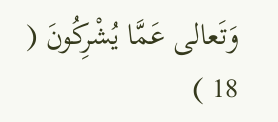وَتَعالى عَمَّا يُشْرِكُونَ ( 18 )